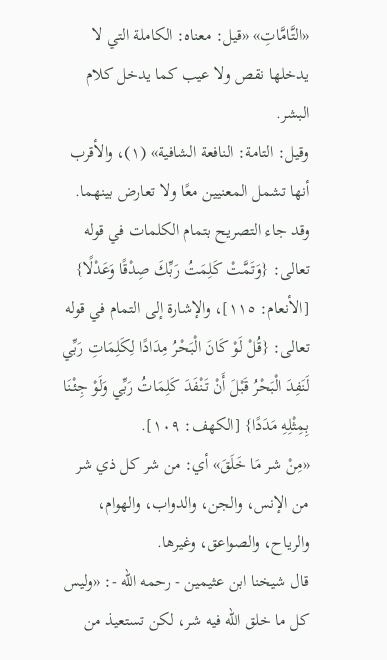«التَّامَّاتِ» «قيل: معناه: الكاملة التي لا يدخلها نقص ولا عيب كما يدخل كلام البشر.
وقيل: التامة: النافعة الشافية» (١)، والأقرب أنها تشمل المعنيين معًا ولا تعارض بينهما.
وقد جاء التصريح بتمام الكلمات في قوله تعالى: {وَتَمَّتْ كَلِمَتُ رَبِّكَ صِدْقًا وَعَدْلًا} [الأنعام: ١١٥]، والإشارة إلى التمام في قوله تعالى: {قُلْ لَوْ كَانَ الْبَحْرُ مِدَادًا لِكَلِمَاتِ رَبِّي لَنَفِدَ الْبَحْرُ قَبْلَ أَنْ تَنْفَدَ كَلِمَاتُ رَبِّي وَلَوْ جِئْنَا بِمِثْلِهِ مَدَدًا} [الكهف: ١٠٩].
«مِنْ شر مَا خَلَقَ» أي: من شر كل ذي شر من الإنس، والجن، والدواب، والهوام، والرياح، والصواعق، وغيرها.
قال شيخنا ابن عثيمين - رحمه الله -: «وليس كل ما خلق الله فيه شر، لكن تستعيذ من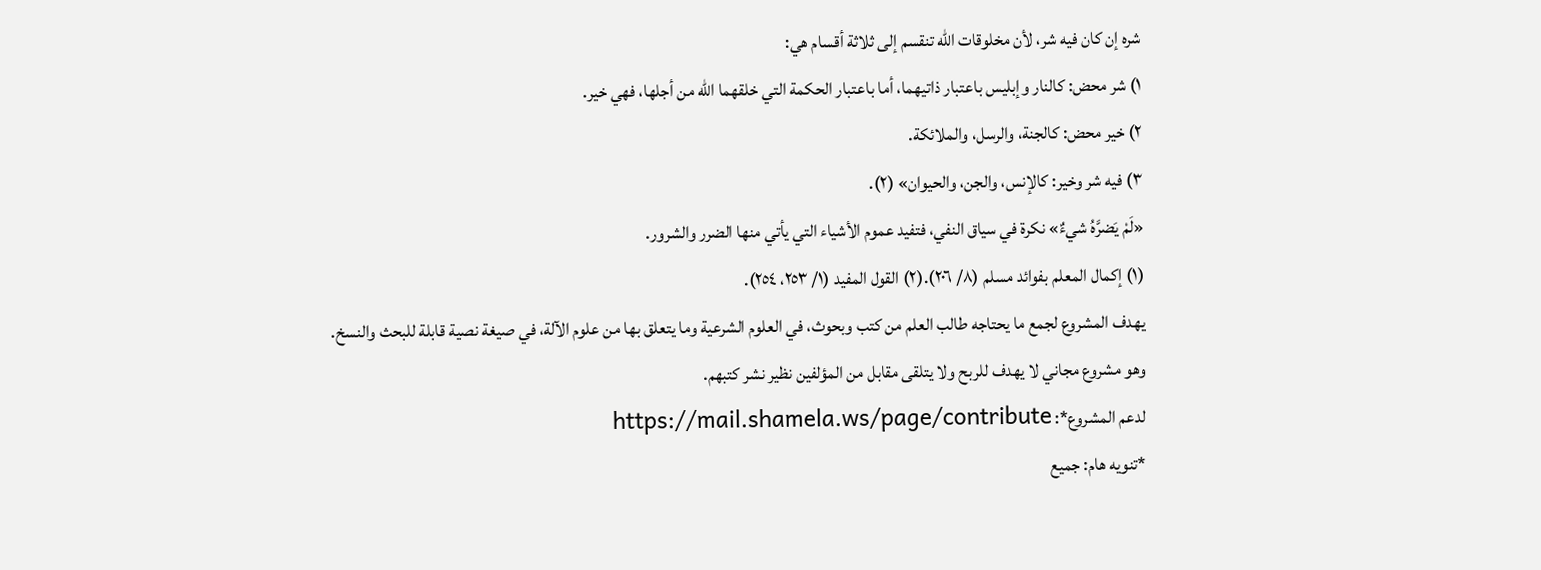شره إن كان فيه شر، لأن مخلوقات الله تنقسم إلى ثلاثة أقسام هي:
١) شر محض: كالنار وإبليس باعتبار ذاتيهما، أما باعتبار الحكمة التي خلقهما الله من أجلها، فهي خير.
٢) خير محض: كالجنة، والرسل، والملائكة.
٣) فيه شر وخير: كالإنس، والجن، والحيوان» (٢).
«لَمْ يَضرَّهُ شيءٌ» نكرة في سياق النفي، فتفيد عموم الأشياء التي يأتي منها الضرر والشرور.
(١) إكمال المعلم بفوائد مسلم (٨/ ٢٠٦).(٢) القول المفيد (١/ ٢٥٣، ٢٥٤).
يهدف المشروع لجمع ما يحتاجه طالب العلم من كتب وبحوث، في العلوم الشرعية وما يتعلق بها من علوم الآلة، في صيغة نصية قابلة للبحث والنسخ.
وهو مشروع مجاني لا يهدف للربح ولا يتلقى مقابل من المؤلفين نظير نشر كتبهم.
لدعم المشروع*: https://mail.shamela.ws/page/contribute
*تنويه هام: جميع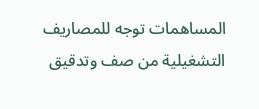المساهمات توجه للمصاريف التشغيلية من صف وتدقيق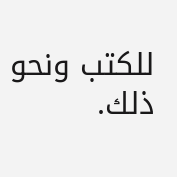للكتب ونحو ذلك.